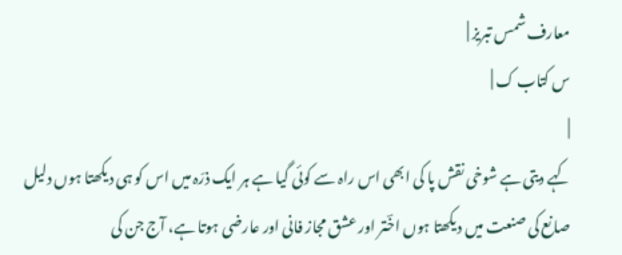معارف شمس تبریز |
س کتاب ک |
|
کہے دیتی ہے شوخی نقش پا کی ابھی اس راہ سے کوئی گیا ہے ہر ایک ذرّہ میں اس کو ہی دیکھتا ہوں دلیل صانع کی صنعت میں دیکھتا ہوں اخؔتر اور عشق مجاز فانی اور عارضی ہوتا ہے، آج جن کی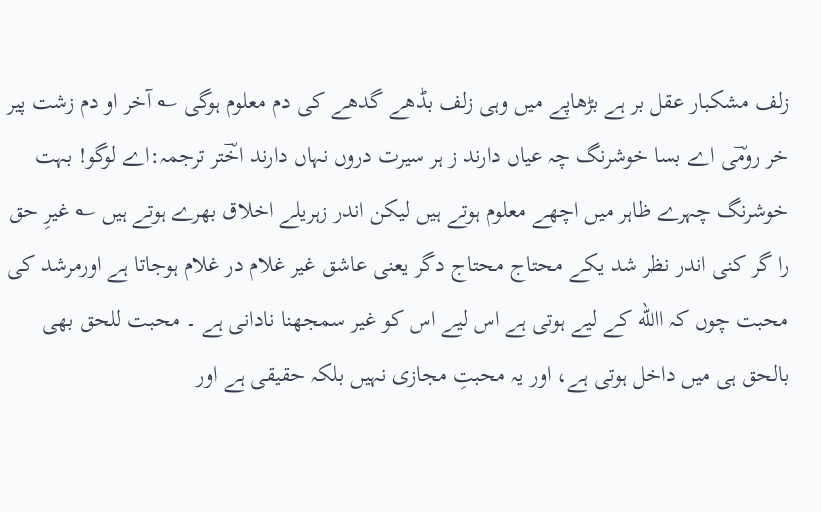زلف مشکبار عقل بر ہے بڑھاپے میں وہی زلف بڈھے گدھے کی دم معلوم ہوگی ؎ آخر او دم زشت پیر خر رومؔی اے بسا خوشرنگ چہ عیاں دارند ز ہر سیرت دروں نہاں دارند اخؔتر ترجمہ:اے لوگو! بہت خوشرنگ چہرے ظاہر میں اچھے معلوم ہوتے ہیں لیکن اندر زہریلے اخلاق بھرے ہوتے ہیں ؎ غیرِ حق را گر کنی اندر نظر شد یکے محتاج محتاج دگر یعنی عاشق غیر غلام در غلام ہوجاتا ہے اورمرشد کی محبت چوں کہ االله کے لیے ہوتی ہے اس لیے اس کو غیر سمجھنا نادانی ہے ۔ محبت للحق بھی بالحق ہی میں داخل ہوتی ہے، اور یہ محبتِ مجازی نہیں بلکہ حقیقی ہے اور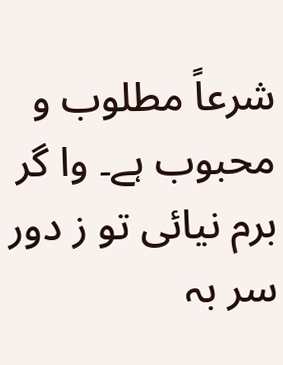شرعاً مطلوب و محبوب ہے۔ وا گر برم نیائی تو ز دور سر بہ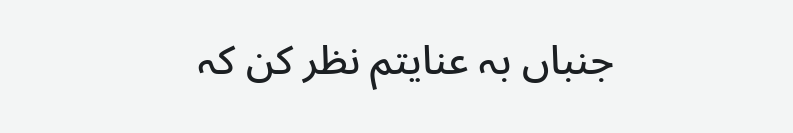جنباں بہ عنایتم نظر کن کہ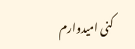کنی امیدوارم